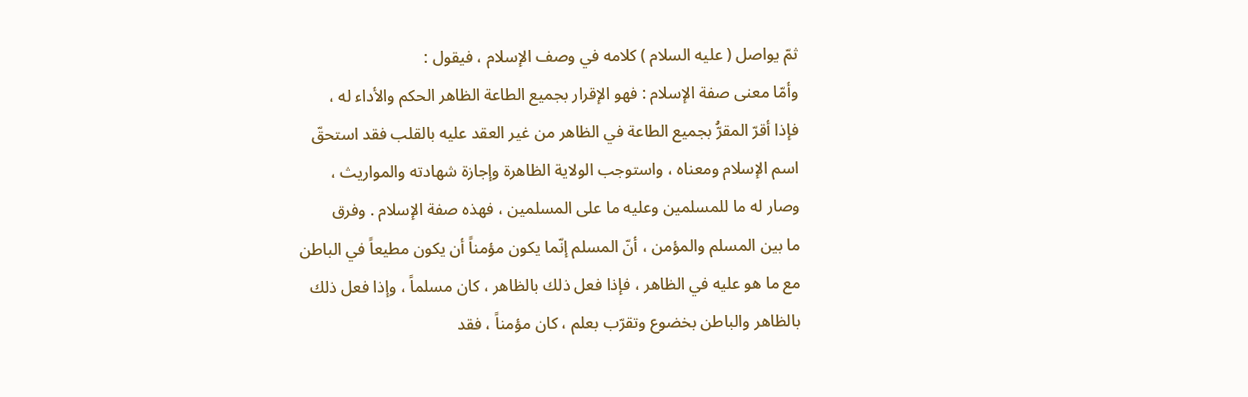ثمّ يواصل ( عليه السلام ) كلامه في وصف الإسلام ، فيقول :
وأمّا معنى صفة الإسلام : فهو الإقرار بجميع الطاعة الظاهر الحكم والأداء له ،
فإذا أقرّ المقرُّ بجميع الطاعة في الظاهر من غير العقد عليه بالقلب فقد استحقّ
اسم الإسلام ومعناه ، واستوجب الولاية الظاهرة وإجازة شهادته والمواريث ،
وصار له ما للمسلمين وعليه ما على المسلمين ، فهذه صفة الإسلام . وفرق
ما بين المسلم والمؤمن ، أنّ المسلم إنّما يكون مؤمناً أن يكون مطيعاً في الباطن
مع ما هو عليه في الظاهر ، فإذا فعل ذلك بالظاهر ، كان مسلماً ، وإذا فعل ذلك
بالظاهر والباطن بخضوع وتقرّب بعلم ، كان مؤمناً ، فقد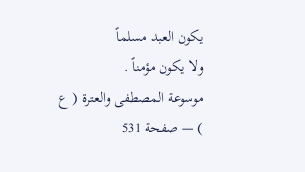يكون العبد مسلماً
ولا يكون مؤمناً .
موسوعة المصطفى والعترة ( ع ) — صفحة 531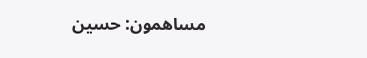مساهمون: حسين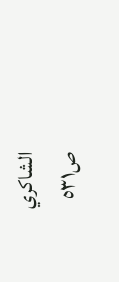الشاكري
ص٥٣١